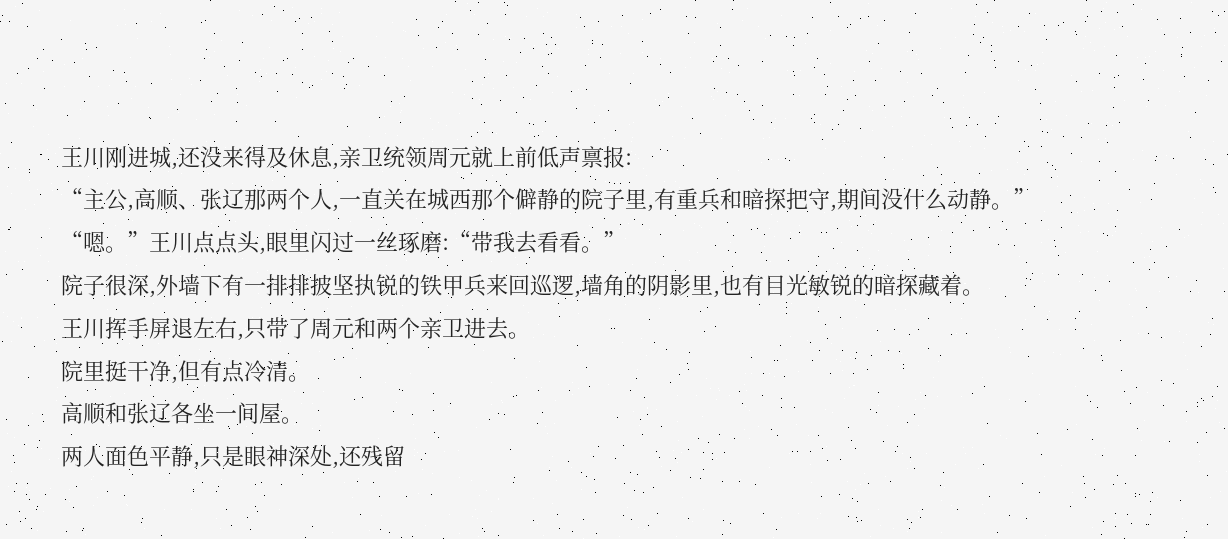王川刚进城,还没来得及休息,亲卫统领周元就上前低声禀报:
“主公,高顺、张辽那两个人,一直关在城西那个僻静的院子里,有重兵和暗探把守,期间没什么动静。”
“嗯。”王川点点头,眼里闪过一丝琢磨:“带我去看看。”
院子很深,外墙下有一排排披坚执锐的铁甲兵来回巡逻,墙角的阴影里,也有目光敏锐的暗探藏着。
王川挥手屏退左右,只带了周元和两个亲卫进去。
院里挺干净,但有点冷清。
高顺和张辽各坐一间屋。
两人面色平静,只是眼神深处,还残留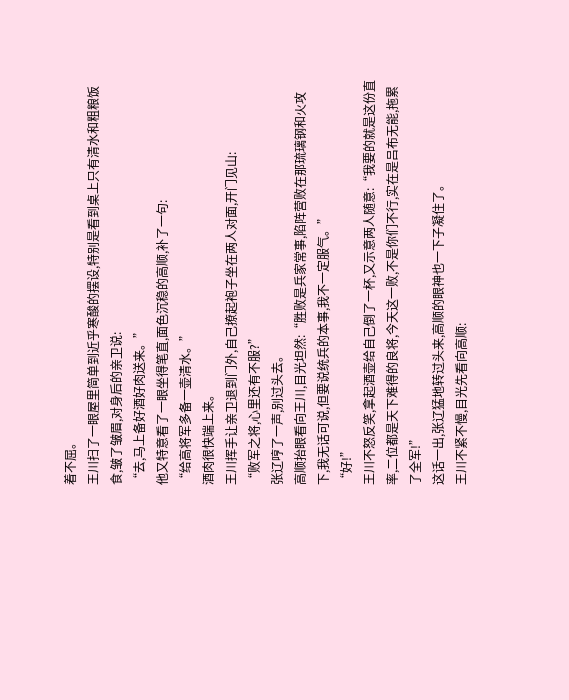着不屈。
王川扫了一眼屋里简单到近乎寒酸的摆设,特别是看到桌上只有清水和粗粮饭食,皱了皱眉,对身后的亲卫说:
“去,马上备好酒好肉送来。”
他又特意看了一眼坐得笔直,面色沉稳的高顺,补了一句:
“给高将军多备一壶清水。”
酒肉很快端上来。
王川挥手让亲卫退到门外,自己撩起袍子坐在两人对面,开门见山:
“败军之将,心里还有不服?”
张辽哼了一声,别过头去。
高顺抬眼看向王川,目光坦然:“胜败是兵家常事,陷阵营败在那琉璃钢和火攻下,我无话可说,但要说统兵的本事,我不一定服气。”
“好!”
王川不怒反笑,拿起酒壶给自己倒了一杯,又示意两人随意:“我要的就是这份直率,二位都是天下难得的良将,今天这一败,不是你们不行,实在是吕布无能,拖累了全军!”
这话一出,张辽猛地转过头来,高顺的眼神也一下子凝住了。
王川不紧不慢,目光先看向高顺: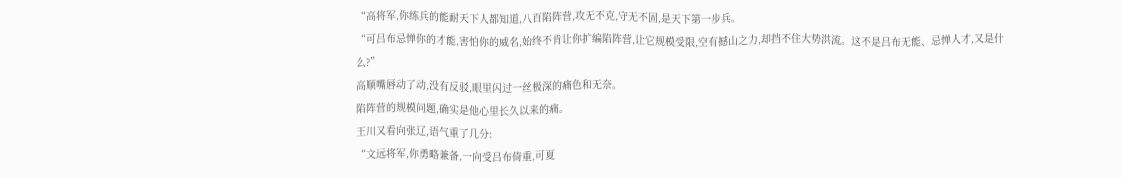“高将军,你练兵的能耐天下人都知道,八百陷阵营,攻无不克,守无不固,是天下第一步兵。
“可吕布忌惮你的才能,害怕你的威名,始终不肯让你扩编陷阵营,让它规模受限,空有撼山之力,却挡不住大势洪流。这不是吕布无能、忌惮人才,又是什么?”
高顺嘴唇动了动,没有反驳,眼里闪过一丝极深的痛色和无奈。
陷阵营的规模问题,确实是他心里长久以来的痛。
王川又看向张辽,语气重了几分:
“文远将军,你勇略兼备,一向受吕布倚重,可夏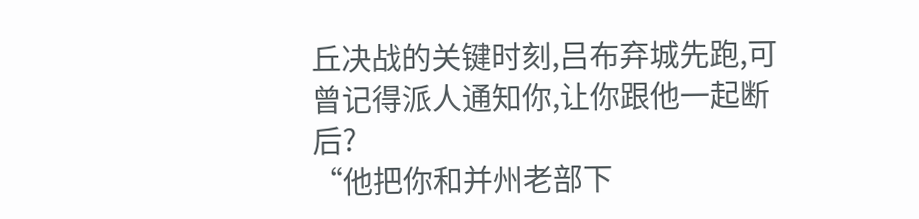丘决战的关键时刻,吕布弃城先跑,可曾记得派人通知你,让你跟他一起断后?
“他把你和并州老部下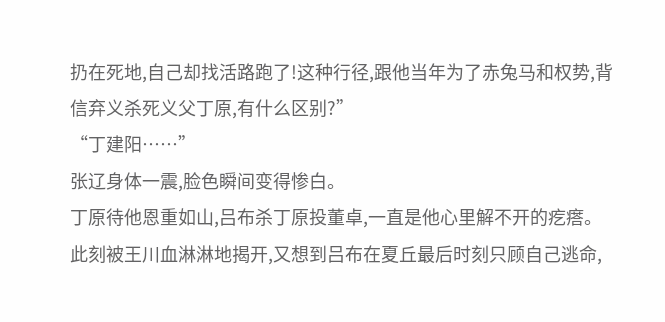扔在死地,自己却找活路跑了!这种行径,跟他当年为了赤兔马和权势,背信弃义杀死义父丁原,有什么区别?”
“丁建阳……”
张辽身体一震,脸色瞬间变得惨白。
丁原待他恩重如山,吕布杀丁原投董卓,一直是他心里解不开的疙瘩。
此刻被王川血淋淋地揭开,又想到吕布在夏丘最后时刻只顾自己逃命,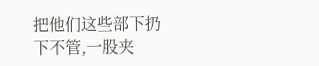把他们这些部下扔下不管,一股夹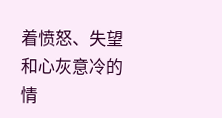着愤怒、失望和心灰意冷的情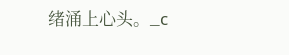绪涌上心头。_c